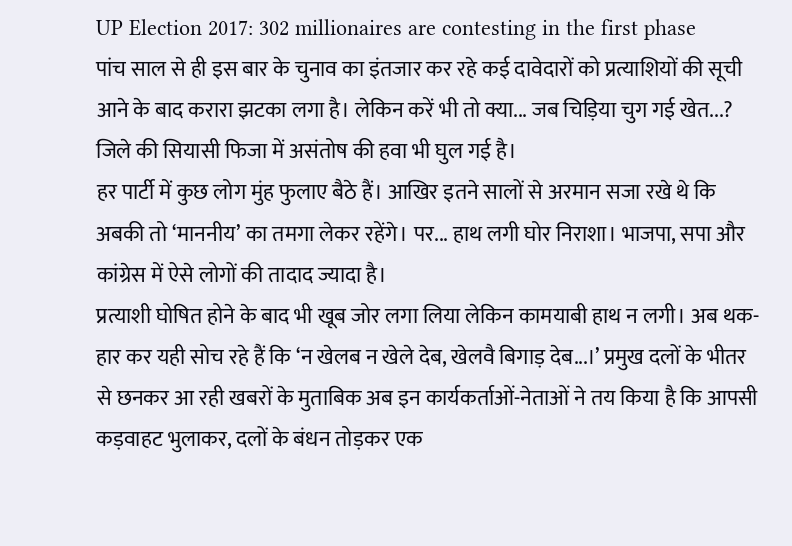UP Election 2017: 302 millionaires are contesting in the first phase
पांच साल से ही इस बार के चुनाव का इंतजार कर रहे कई दावेदारों को प्रत्याशियों की सूची आने के बाद करारा झटका लगा है। लेकिन करें भी तो क्या... जब चिड़िया चुग गई खेत...? जिले की सियासी फिजा में असंतोष की हवा भी घुल गई है।
हर पार्टी में कुछ लोग मुंह फुलाए बैठे हैं। आखिर इतने सालों से अरमान सजा रखे थे कि अबकी तो ‘माननीय’ का तमगा लेकर रहेंगे। पर... हाथ लगी घोर निराशा। भाजपा, सपा और कांग्रेस में ऐसे लोगों की तादाद ज्यादा है।
प्रत्याशी घोषित होने के बाद भी खूब जोर लगा लिया लेकिन कामयाबी हाथ न लगी। अब थक-हार कर यही सोच रहे हैं कि ‘न खेलब न खेले देब, खेलवै बिगाड़ देब...।’ प्रमुख दलों के भीतर से छनकर आ रही खबरों के मुताबिक अब इन कार्यकर्ताओं-नेताओं ने तय किया है कि आपसी कड़वाहट भुलाकर, दलों के बंधन तोड़कर एक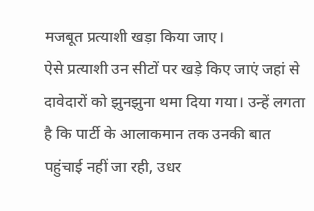मजबूत प्रत्याशी खड़ा किया जाए।
ऐसे प्रत्याशी उन सीटों पर खड़े किए जाएं जहां से दावेदारों को झुनझुना थमा दिया गया। उन्हें लगता है कि पार्टी के आलाकमान तक उनकी बात पहुंचाई नहीं जा रही, उधर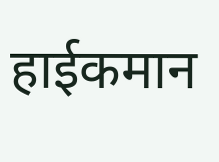हाईकमान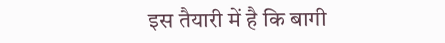इस तैयारी में है कि बागी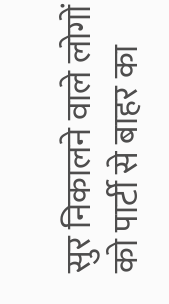सुर निकालने वाले लोगों को पार्टी से बाहर का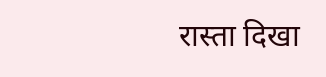रास्ता दिखा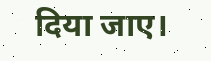दिया जाए।